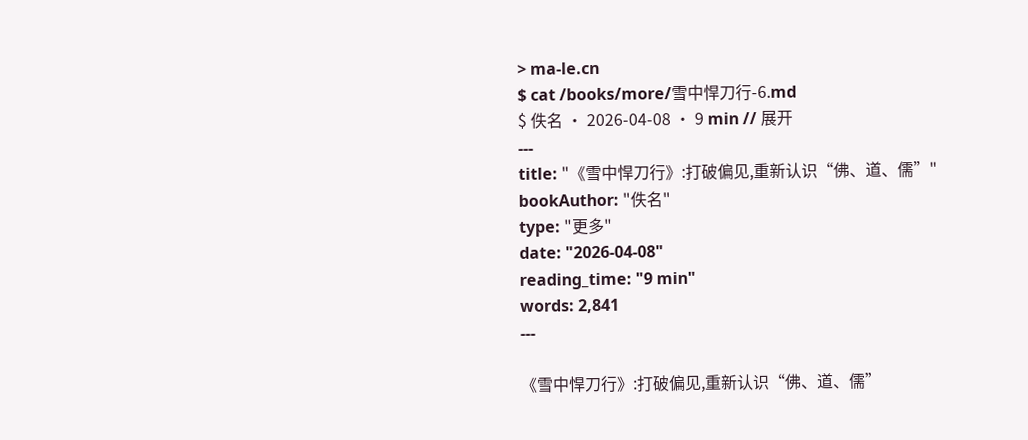> ma-le.cn
$ cat /books/more/雪中悍刀行-6.md
$ 佚名 · 2026-04-08 · 9 min // 展开
---
title: "《雪中悍刀行》:打破偏见,重新认识“佛、道、儒”"
bookAuthor: "佚名"
type: "更多"
date: "2026-04-08"
reading_time: "9 min"
words: 2,841
---

《雪中悍刀行》:打破偏见,重新认识“佛、道、儒”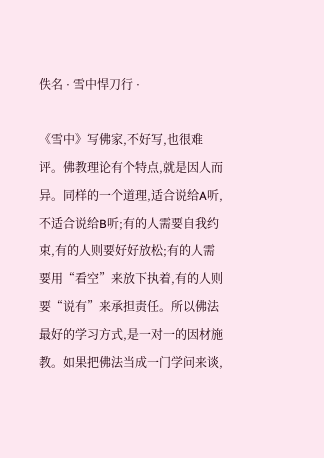佚名 · 雪中悍刀行 ·

《雪中》写佛家,不好写,也很难评。佛教理论有个特点,就是因人而异。同样的一个道理,适合说给A听,不适合说给B听;有的人需要自我约束,有的人则要好好放松;有的人需要用“看空”来放下执着,有的人则要“说有”来承担责任。所以佛法最好的学习方式,是一对一的因材施教。如果把佛法当成一门学问来谈,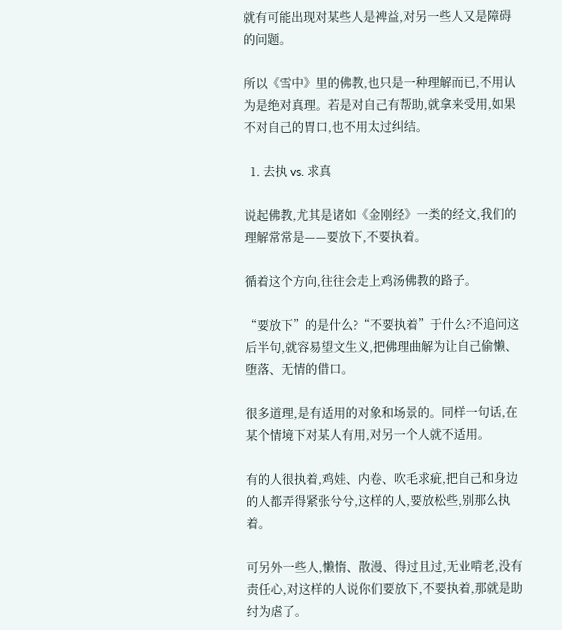就有可能出现对某些人是裨益,对另一些人又是障碍的问题。

所以《雪中》里的佛教,也只是一种理解而已,不用认为是绝对真理。若是对自己有帮助,就拿来受用,如果不对自己的胃口,也不用太过纠结。

  1. 去执 vs. 求真

说起佛教,尤其是诸如《金刚经》一类的经文,我们的理解常常是——要放下,不要执着。

循着这个方向,往往会走上鸡汤佛教的路子。

“要放下”的是什么?“不要执着”于什么?不追问这后半句,就容易望文生义,把佛理曲解为让自己偷懒、堕落、无情的借口。

很多道理,是有适用的对象和场景的。同样一句话,在某个情境下对某人有用,对另一个人就不适用。

有的人很执着,鸡娃、内卷、吹毛求疵,把自己和身边的人都弄得紧张兮兮,这样的人,要放松些,别那么执着。

可另外一些人,懒惰、散漫、得过且过,无业啃老,没有责任心,对这样的人说你们要放下,不要执着,那就是助纣为虐了。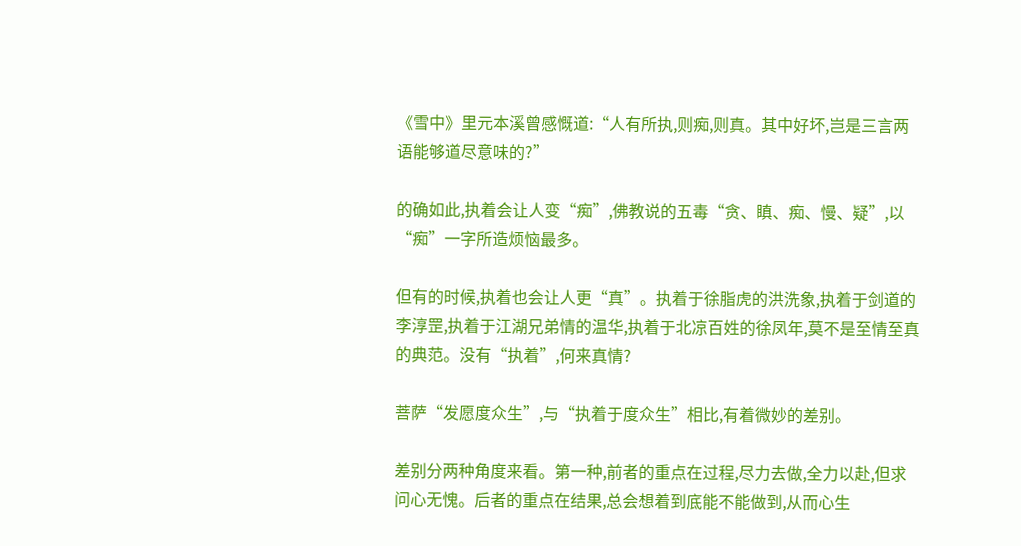《雪中》里元本溪曾感慨道:“人有所执,则痴,则真。其中好坏,岂是三言两语能够道尽意味的?”

的确如此,执着会让人变“痴”,佛教说的五毒“贪、瞋、痴、慢、疑”,以“痴”一字所造烦恼最多。

但有的时候,执着也会让人更“真”。执着于徐脂虎的洪洗象,执着于剑道的李淳罡,执着于江湖兄弟情的温华,执着于北凉百姓的徐凤年,莫不是至情至真的典范。没有“执着”,何来真情?

菩萨“发愿度众生”,与“执着于度众生”相比,有着微妙的差别。

差别分两种角度来看。第一种,前者的重点在过程,尽力去做,全力以赴,但求问心无愧。后者的重点在结果,总会想着到底能不能做到,从而心生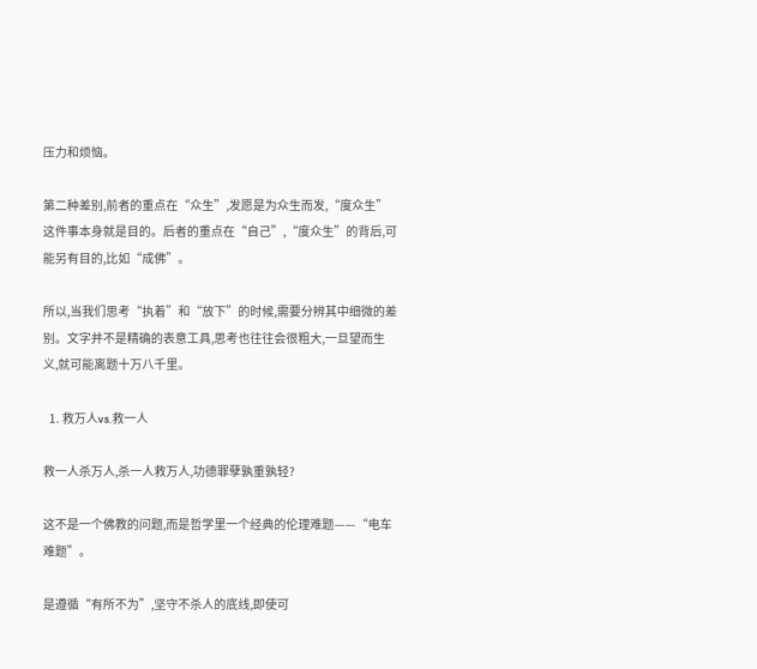压力和烦恼。

第二种差别,前者的重点在“众生”,发愿是为众生而发,“度众生”这件事本身就是目的。后者的重点在“自己”,“度众生”的背后,可能另有目的,比如“成佛”。

所以,当我们思考“执着”和“放下”的时候,需要分辨其中细微的差别。文字并不是精确的表意工具,思考也往往会很粗大,一旦望而生义,就可能离题十万八千里。

  1. 救万人vs.救一人

救一人杀万人,杀一人救万人,功德罪孽孰重孰轻?

这不是一个佛教的问题,而是哲学里一个经典的伦理难题——“电车难题”。

是遵循“有所不为”,坚守不杀人的底线,即使可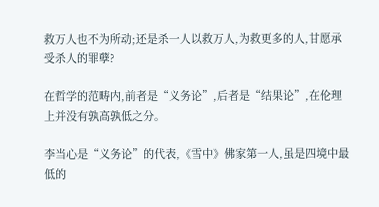救万人也不为所动;还是杀一人以救万人,为救更多的人,甘愿承受杀人的罪孽?

在哲学的范畴内,前者是“义务论”,后者是“结果论”,在伦理上并没有孰高孰低之分。

李当心是“义务论”的代表,《雪中》佛家第一人,虽是四境中最低的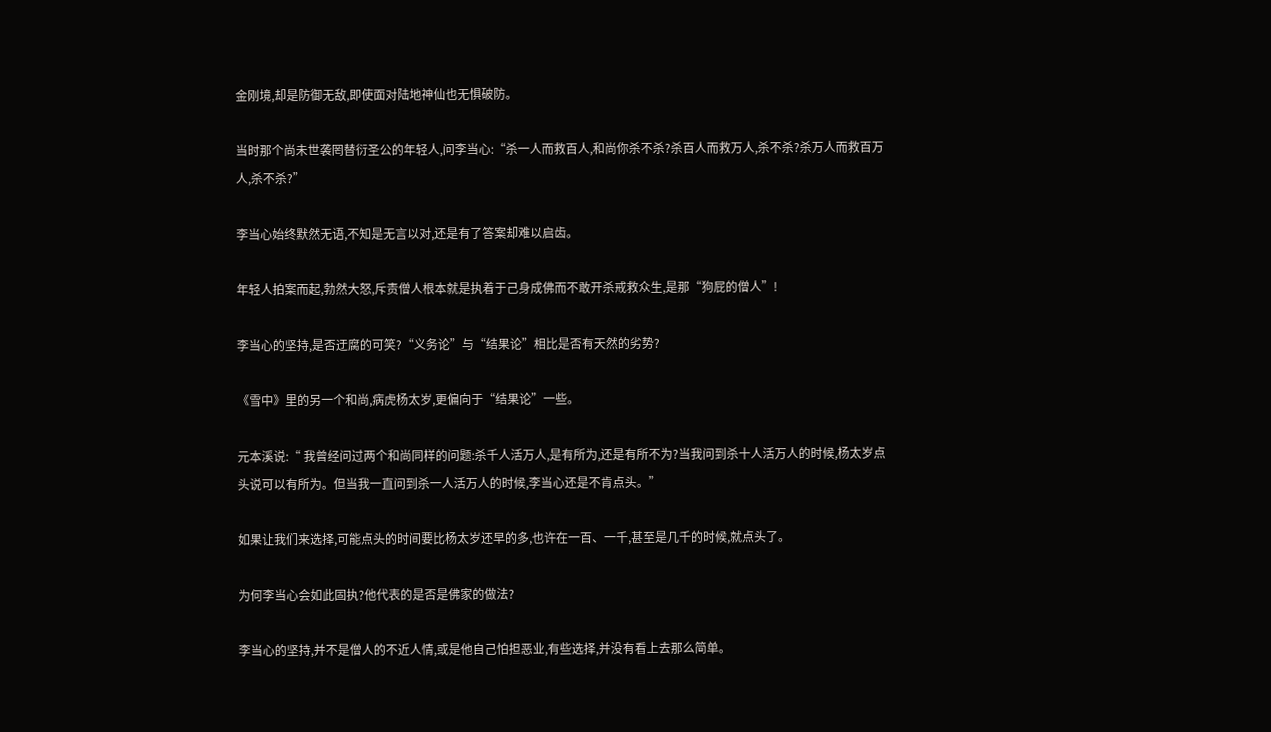金刚境,却是防御无敌,即使面对陆地神仙也无惧破防。

当时那个尚未世袭罔替衍圣公的年轻人,问李当心:“杀一人而救百人,和尚你杀不杀?杀百人而救万人,杀不杀?杀万人而救百万人,杀不杀?”

李当心始终默然无语,不知是无言以对,还是有了答案却难以启齿。

年轻人拍案而起,勃然大怒,斥责僧人根本就是执着于己身成佛而不敢开杀戒救众生,是那“狗屁的僧人”!

李当心的坚持,是否迂腐的可笑?“义务论”与“结果论”相比是否有天然的劣势?

《雪中》里的另一个和尚,病虎杨太岁,更偏向于“结果论”一些。

元本溪说:“ 我曾经问过两个和尚同样的问题:杀千人活万人,是有所为,还是有所不为?当我问到杀十人活万人的时候,杨太岁点头说可以有所为。但当我一直问到杀一人活万人的时候,李当心还是不肯点头。”

如果让我们来选择,可能点头的时间要比杨太岁还早的多,也许在一百、一千,甚至是几千的时候,就点头了。

为何李当心会如此固执?他代表的是否是佛家的做法?

李当心的坚持,并不是僧人的不近人情,或是他自己怕担恶业,有些选择,并没有看上去那么简单。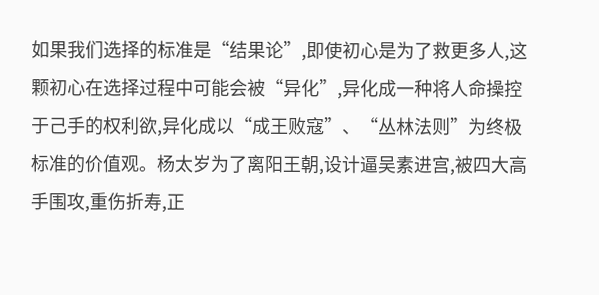如果我们选择的标准是“结果论”,即使初心是为了救更多人,这颗初心在选择过程中可能会被“异化”,异化成一种将人命操控于己手的权利欲,异化成以“成王败寇”、“丛林法则”为终极标准的价值观。杨太岁为了离阳王朝,设计逼吴素进宫,被四大高手围攻,重伤折寿,正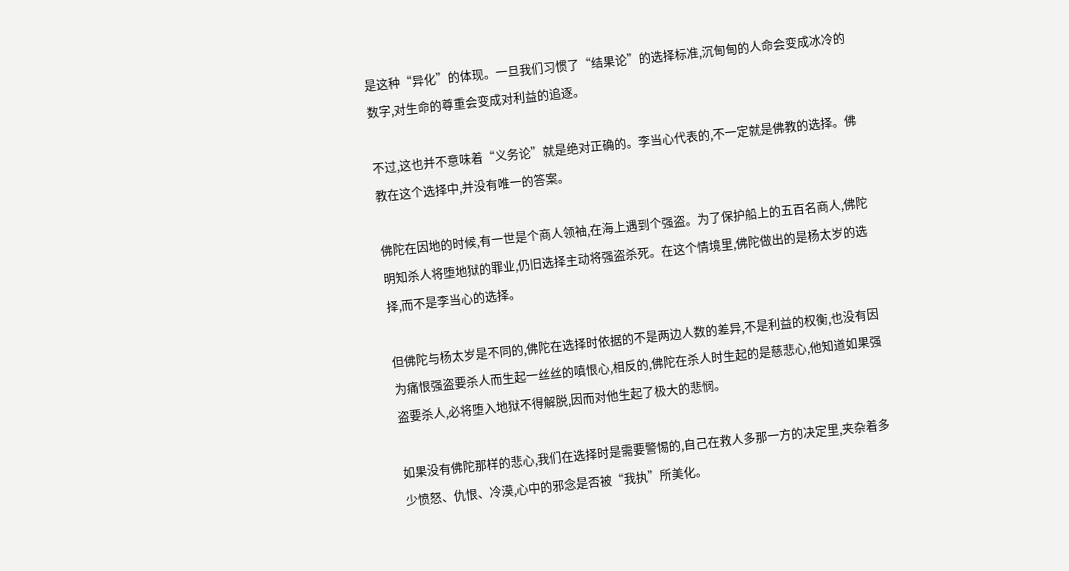是这种“异化”的体现。一旦我们习惯了“结果论”的选择标准,沉甸甸的人命会变成冰冷的数字,对生命的尊重会变成对利益的追逐。

不过,这也并不意味着“义务论”就是绝对正确的。李当心代表的,不一定就是佛教的选择。佛教在这个选择中,并没有唯一的答案。

佛陀在因地的时候,有一世是个商人领袖,在海上遇到个强盗。为了保护船上的五百名商人,佛陀明知杀人将堕地狱的罪业,仍旧选择主动将强盗杀死。在这个情境里,佛陀做出的是杨太岁的选择,而不是李当心的选择。

但佛陀与杨太岁是不同的,佛陀在选择时依据的不是两边人数的差异,不是利益的权衡,也没有因为痛恨强盗要杀人而生起一丝丝的嗔恨心,相反的,佛陀在杀人时生起的是慈悲心,他知道如果强盗要杀人,必将堕入地狱不得解脱,因而对他生起了极大的悲悯。

如果没有佛陀那样的悲心,我们在选择时是需要警惕的,自己在救人多那一方的决定里,夹杂着多少愤怒、仇恨、冷漠,心中的邪念是否被“我执”所美化。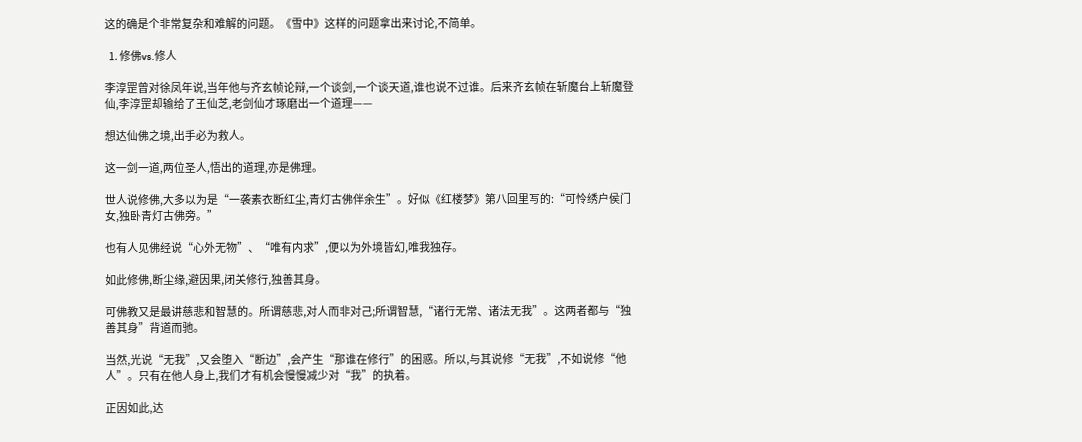这的确是个非常复杂和难解的问题。《雪中》这样的问题拿出来讨论,不简单。

  1. 修佛vs.修人

李淳罡曾对徐凤年说,当年他与齐玄帧论辩,一个谈剑,一个谈天道,谁也说不过谁。后来齐玄帧在斩魔台上斩魔登仙,李淳罡却输给了王仙芝,老剑仙才琢磨出一个道理——

想达仙佛之境,出手必为救人。

这一剑一道,两位圣人,悟出的道理,亦是佛理。

世人说修佛,大多以为是“一袭素衣断红尘,青灯古佛伴余生”。好似《红楼梦》第八回里写的:“可怜绣户侯门女,独卧青灯古佛旁。”

也有人见佛经说“心外无物”、“唯有内求”,便以为外境皆幻,唯我独存。

如此修佛,断尘缘,避因果,闭关修行,独善其身。

可佛教又是最讲慈悲和智慧的。所谓慈悲,对人而非对己;所谓智慧,“诸行无常、诸法无我”。这两者都与“独善其身”背道而驰。

当然,光说“无我”,又会堕入“断边”,会产生“那谁在修行”的困惑。所以,与其说修“无我”,不如说修“他人”。只有在他人身上,我们才有机会慢慢减少对“我”的执着。

正因如此,达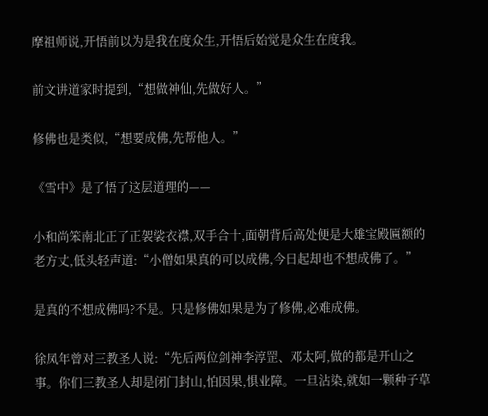摩祖师说,开悟前以为是我在度众生,开悟后始觉是众生在度我。

前文讲道家时提到,“想做神仙,先做好人。”

修佛也是类似,“想要成佛,先帮他人。”

《雪中》是了悟了这层道理的——

小和尚笨南北正了正袈裟衣襟,双手合十,面朝背后高处便是大雄宝殿匾额的老方丈,低头轻声道:“小僧如果真的可以成佛,今日起却也不想成佛了。”

是真的不想成佛吗?不是。只是修佛如果是为了修佛,必难成佛。

徐凤年曾对三教圣人说:“先后两位剑神李淳罡、邓太阿,做的都是开山之事。你们三教圣人却是闭门封山,怕因果,惧业障。一旦沾染,就如一颗种子草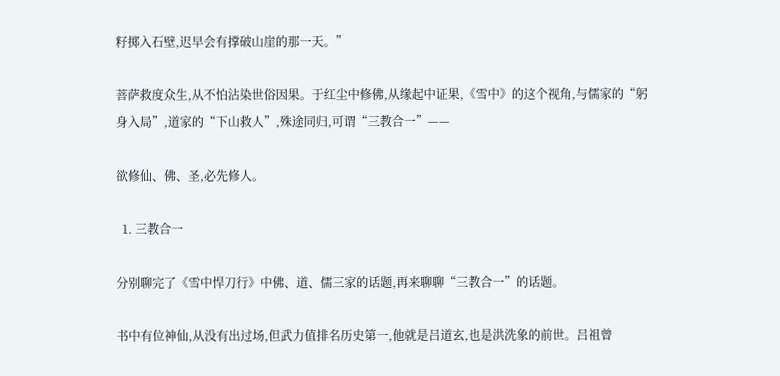籽掷入石壁,迟早会有撑破山崖的那一天。”

菩萨救度众生,从不怕沾染世俗因果。于红尘中修佛,从缘起中证果,《雪中》的这个视角,与儒家的“躬身入局”,道家的“下山救人”,殊途同归,可谓“三教合一”——

欲修仙、佛、圣,必先修人。

  1. 三教合一

分别聊完了《雪中悍刀行》中佛、道、儒三家的话题,再来聊聊“三教合一”的话题。

书中有位神仙,从没有出过场,但武力值排名历史第一,他就是吕道玄,也是洪洗象的前世。吕祖曾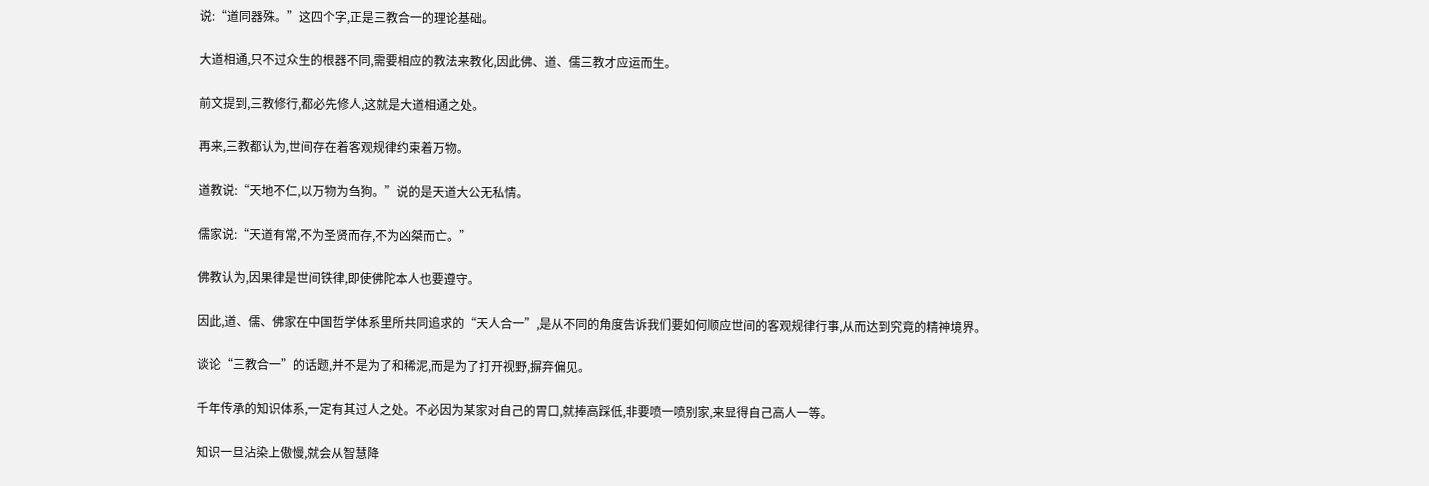说:“道同器殊。”这四个字,正是三教合一的理论基础。

大道相通,只不过众生的根器不同,需要相应的教法来教化,因此佛、道、儒三教才应运而生。

前文提到,三教修行,都必先修人,这就是大道相通之处。

再来,三教都认为,世间存在着客观规律约束着万物。

道教说:“天地不仁,以万物为刍狗。”说的是天道大公无私情。

儒家说:“天道有常,不为圣贤而存,不为凶桀而亡。”

佛教认为,因果律是世间铁律,即使佛陀本人也要遵守。

因此,道、儒、佛家在中国哲学体系里所共同追求的“天人合一”,是从不同的角度告诉我们要如何顺应世间的客观规律行事,从而达到究竟的精神境界。

谈论“三教合一”的话题,并不是为了和稀泥,而是为了打开视野,摒弃偏见。

千年传承的知识体系,一定有其过人之处。不必因为某家对自己的胃口,就捧高踩低,非要喷一喷别家,来显得自己高人一等。

知识一旦沾染上傲慢,就会从智慧降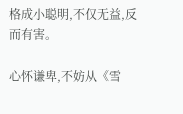格成小聪明,不仅无益,反而有害。

心怀谦卑,不妨从《雪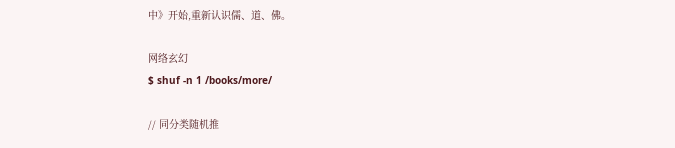中》开始,重新认识儒、道、佛。

网络玄幻
$ shuf -n 1 /books/more/

// 同分类随机推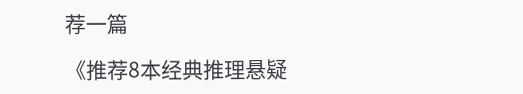荐一篇

《推荐8本经典推理悬疑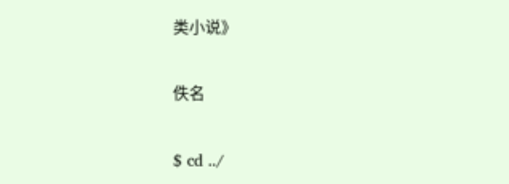类小说》

佚名

$ cd ../